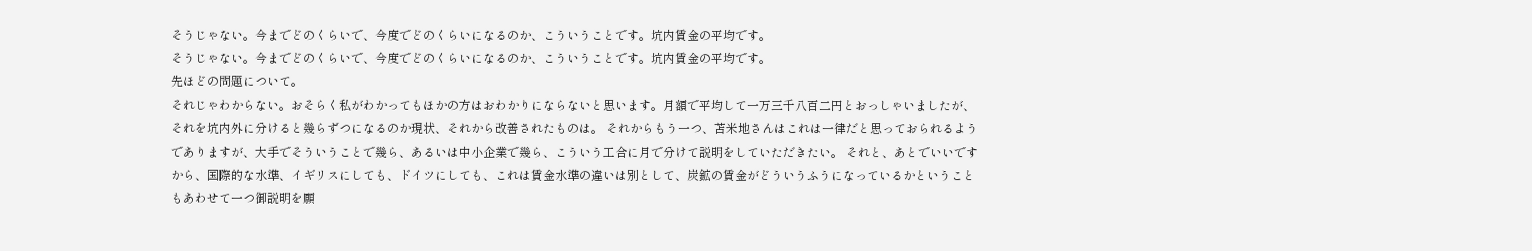そうじゃない。今までどのくらいで、今度でどのくらいになるのか、こういうことです。坑内賃金の平均です。
そうじゃない。今までどのくらいで、今度でどのくらいになるのか、こういうことです。坑内賃金の平均です。
先ほどの問題について。
それじゃわからない。おそらく私がわかってもほかの方はおわかりにならないと思います。月額で平均して一万三千八百二円とおっしゃいましたが、それを坑内外に分けると幾らずつになるのか現状、それから改善されたものは。 それからもう一つ、苫米地さんはこれは一律だと思っておられるようでありますが、大手でそういうことで幾ら、あるいは中小企業で幾ら、こういう工合に月で分けて説明をしていただきたい。 それと、あとでいいですから、国際的な水準、イギリスにしても、ドイツにしても、これは賃金水準の違いは別として、炭鉱の賃金がどういうふうになっているかということもあわせて一つ御説明を願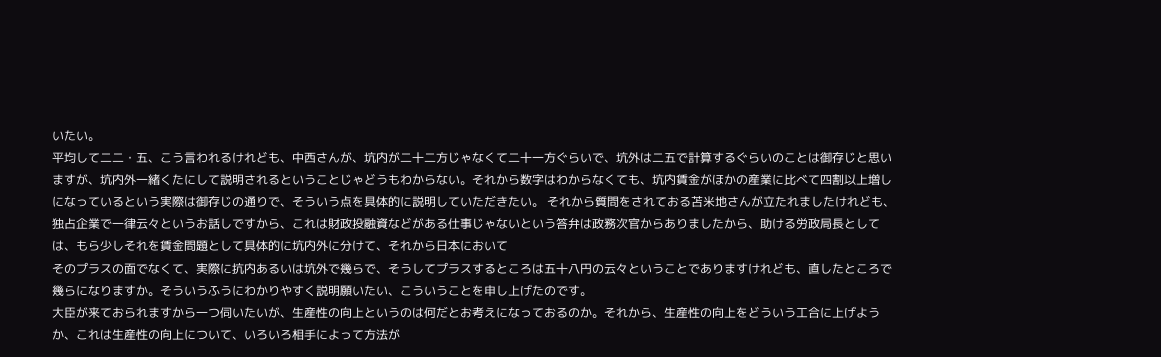いたい。
平均して二二・五、こう言われるけれども、中西さんが、坑内が二十二方じゃなくて二十一方ぐらいで、坑外は二五で計算するぐらいのことは御存じと思いますが、坑内外一緒くたにして説明されるということじゃどうもわからない。それから数字はわからなくても、坑内賃金がほかの産業に比べて四割以上増しになっているという実際は御存じの通りで、そういう点を具体的に説明していただきたい。 それから質問をされておる苫米地さんが立たれましたけれども、独占企業で一律云々というお話しですから、これは財政投融資などがある仕事じゃないという答弁は政務次官からありましたから、助ける労政局長としては、もら少しそれを賃金問題として具体的に坑内外に分けて、それから日本において
そのプラスの面でなくて、実際に抗内あるいは坑外で幾らで、そうしてプラスするところは五十八円の云々ということでありますけれども、直したところで幾らになりますか。そういうふうにわかりやすく説明願いたい、こういうことを申し上げたのです。
大臣が来ておられますから一つ伺いたいが、生産性の向上というのは何だとお考えになっておるのか。それから、生産性の向上をどういう工合に上げようか、これは生産性の向上について、いろいろ相手によって方法が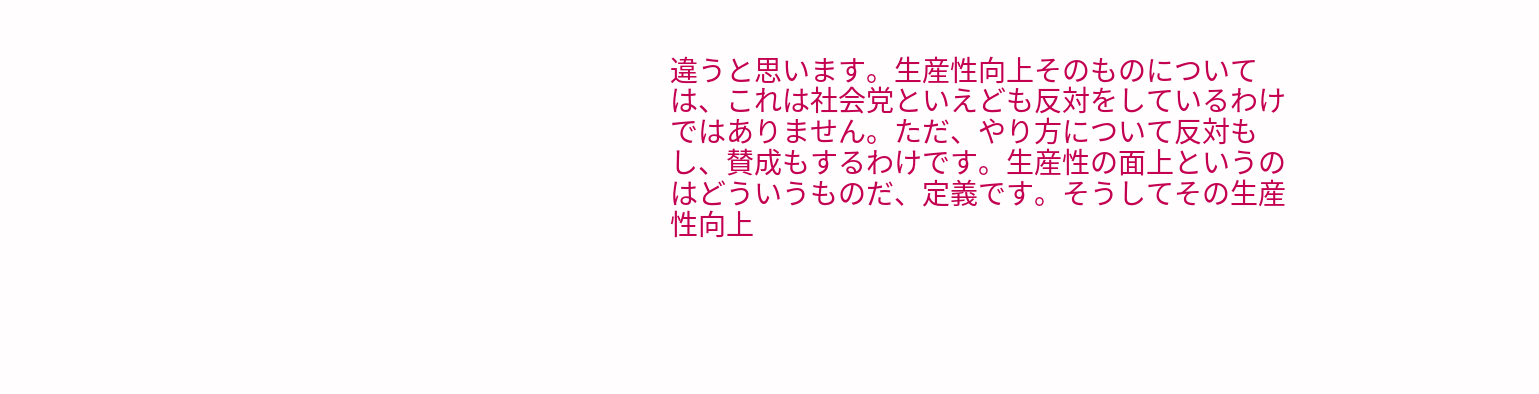違うと思います。生産性向上そのものについては、これは社会党といえども反対をしているわけではありません。ただ、やり方について反対もし、賛成もするわけです。生産性の面上というのはどういうものだ、定義です。そうしてその生産性向上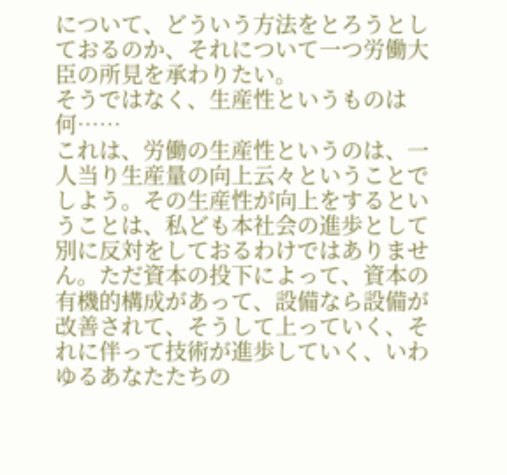について、どういう方法をとろうとしておるのか、それについて一つ労働大臣の所見を承わりたい。
そうではなく、生産性というものは何……
これは、労働の生産性というのは、一人当り生産量の向上云々ということでしよう。その生産性が向上をするということは、私ども本社会の進歩として別に反対をしておるわけではありません。ただ資本の投下によって、資本の有機的構成があって、設備なら設備が改善されて、そうして上っていく、それに伴って技術が進歩していく、いわゆるあなたたちの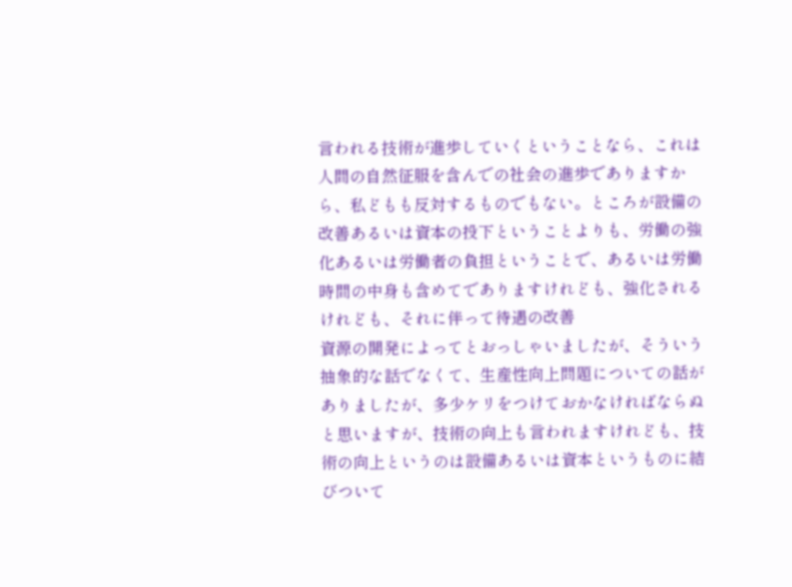言われる技術が進歩していくということなら、これは人間の自然征服を含んでの社会の進歩でありますから、私どもも反対するものでもない。ところが設備の改善あるいは資本の投下ということよりも、労働の強化あるいは労働者の負担ということで、あるいは労働時間の中身も含めてでありますけれども、強化されるけれども、それに伴って待遇の改善
資源の開発によってとおっしゃいましたが、そういう抽象的な話でなくて、生産性向上問題についての話がありましたが、多少ケリをつけておかなければならぬと思いますが、技術の向上も言われますけれども、技術の向上というのは設備あるいは資本というものに結びついて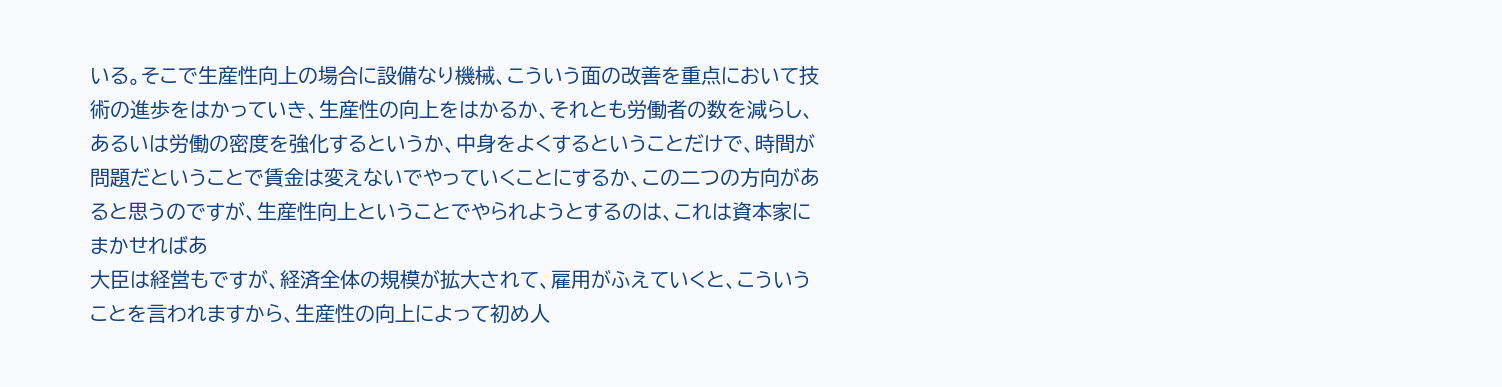いる。そこで生産性向上の場合に設備なり機械、こういう面の改善を重点において技術の進歩をはかっていき、生産性の向上をはかるか、それとも労働者の数を減らし、あるいは労働の密度を強化するというか、中身をよくするということだけで、時間が問題だということで賃金は変えないでやっていくことにするか、この二つの方向があると思うのですが、生産性向上ということでやられようとするのは、これは資本家にまかせればあ
大臣は経営もですが、経済全体の規模が拡大されて、雇用がふえていくと、こういうことを言われますから、生産性の向上によって初め人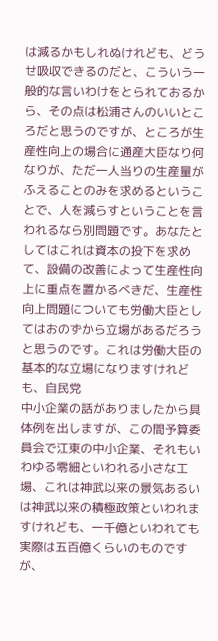は減るかもしれぬけれども、どうせ吸収できるのだと、こういう一般的な言いわけをとられておるから、その点は松浦さんのいいところだと思うのですが、ところが生産性向上の場合に通産大臣なり何なりが、ただ一人当りの生産量がふえることのみを求めるということで、人を減らすということを言われるなら別問題です。あなたとしてはこれは資本の投下を求めて、設備の改善によって生産性向上に重点を置かるべきだ、生産性向上問題についても労働大臣としてはおのずから立場があるだろうと思うのです。これは労働大臣の基本的な立場になりますけれども、自民党
中小企業の話がありましたから具体例を出しますが、この間予算委員会で江東の中小企業、それもいわゆる零細といわれる小さな工場、これは神武以来の景気あるいは神武以来の積極政策といわれますけれども、一千億といわれても実際は五百億くらいのものですが、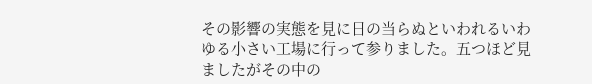その影響の実態を見に日の当らぬといわれるいわゆる小さい工場に行って参りました。五つほど見ましたがその中の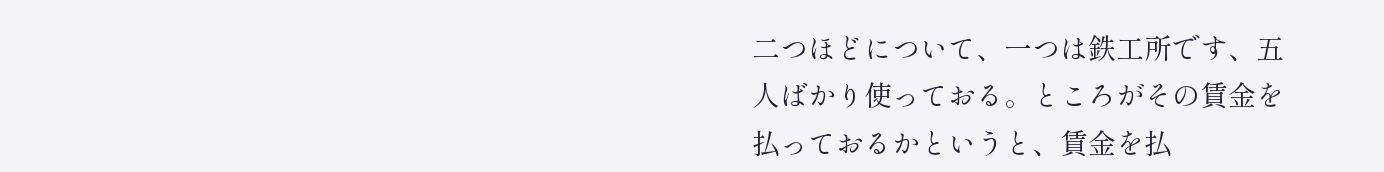二つほどについて、一つは鉄工所です、五人ばかり使っておる。ところがその賃金を払っておるかというと、賃金を払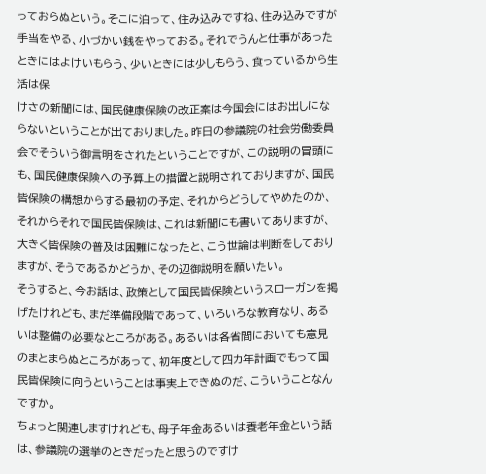っておらぬという。そこに泊って、住み込みですね、住み込みですが手当をやる、小づかい銭をやっておる。それでうんと仕事があったときにはよけいもらう、少いときには少しもらう、食っているから生活は保
けさの新聞には、国民健康保険の改正案は今国会にはお出しにならないということが出ておりました。昨日の参議院の社会労働委員会でそういう御言明をされたということですが、この説明の冒頭にも、国民健康保険への予算上の措置と説明されておりますが、国民皆保険の構想からする最初の予定、それからどうしてやめたのか、それからそれで国民皆保険は、これは新聞にも書いてありますが、大きく皆保険の普及は困難になったと、こう世論は判断をしておりますが、そうであるかどうか、その辺御説明を願いたい。
そうすると、今お話は、政策として国民皆保険というスローガンを掲げたけれども、まだ準備段階であって、いろいろな教育なり、あるいは整備の必要なところがある。あるいは各省間においても意見のまとまらぬところがあって、初年度として四カ年計画でもって国民皆保険に向うということは事実上できぬのだ、こういうことなんですか。
ちょっと関連しますけれども、母子年金あるいは養老年金という話は、参議院の選挙のときだったと思うのですけ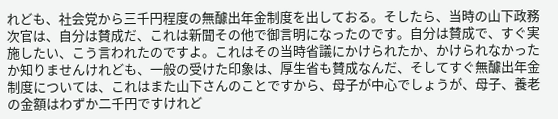れども、社会党から三千円程度の無醵出年金制度を出しておる。そしたら、当時の山下政務次官は、自分は賛成だ、これは新聞その他で御言明になったのです。自分は賛成で、すぐ実施したい、こう言われたのですよ。これはその当時省議にかけられたか、かけられなかったか知りませんけれども、一般の受けた印象は、厚生省も賛成なんだ、そしてすぐ無醵出年金制度については、これはまた山下さんのことですから、母子が中心でしょうが、母子、養老の金額はわずか二千円ですけれど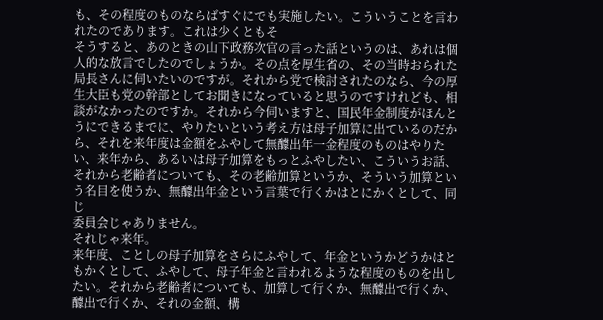も、その程度のものならばすぐにでも実施したい。こういうことを言われたのであります。これは少くともそ
そうすると、あのときの山下政務次官の言った話というのは、あれは個人的な放言でしたのでしょうか。その点を厚生省の、その当時おられた局長さんに伺いたいのですが。それから党で検討されたのなら、今の厚生大臣も党の幹部としてお聞きになっていると思うのですけれども、相談がなかったのですか。それから今伺いますと、国民年金制度がほんとうにできるまでに、やりたいという考え方は母子加算に出ているのだから、それを来年度は金額をふやして無醵出年一金程度のものはやりたい、来年から、あるいは母子加算をもっとふやしたい、こういうお話、それから老齢者についても、その老齢加算というか、そういう加算という名目を使うか、無醵出年金という言葉で行くかはとにかくとして、同じ
委員会じゃありません。
それじゃ来年。
来年度、ことしの母子加算をさらにふやして、年金というかどうかはともかくとして、ふやして、母子年金と言われるような程度のものを出したい。それから老齢者についても、加算して行くか、無醵出で行くか、醵出で行くか、それの金額、構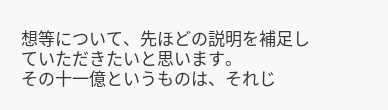想等について、先ほどの説明を補足していただきたいと思います。
その十一億というものは、それじ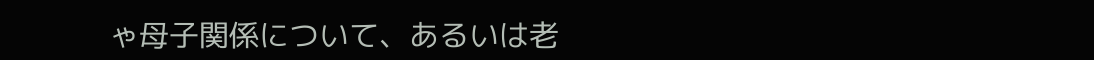ゃ母子関係について、あるいは老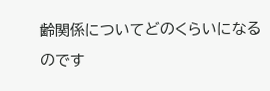齢関係についてどのくらいになるのです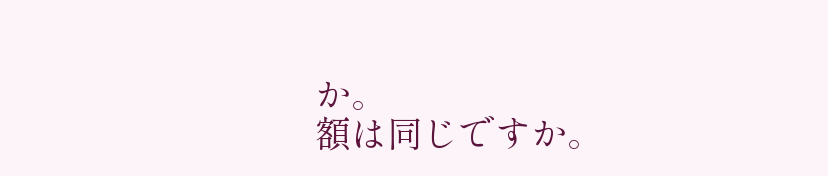か。
額は同じですか。